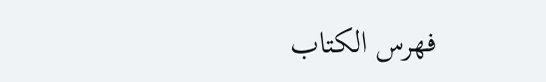فهرس الكتاب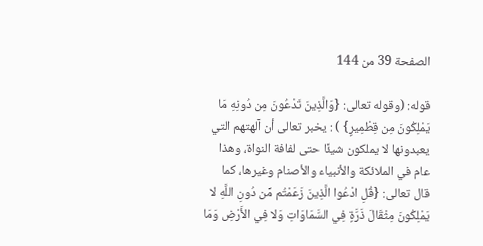الصفحة 39 من 144

قوله: (وقوله تعالى: {وَالَّذِينَ تَدْعُونَ مِن دُونِهِ مَا يَمْلِكُونَ مِن قِطْمِيرٍ} ) : يخبر تعالى أن آلهتهم التي يعبدونها لا يملكون شيئًا حتى لفافة النواة، وهذا عام في الملائكة والأنبياء والأصنام وغيرها، كما قال تعالى: {قُلِ ادْعُوا الَّذِينَ زَعَمْتُم مِّن دُونِ اللَّهِ لا يَمْلِكُونَ مِثْقَالَ ذَرَّةٍ فِي السَّمَاوَاتِ وَلا فِي الأَرْضِ وَمَا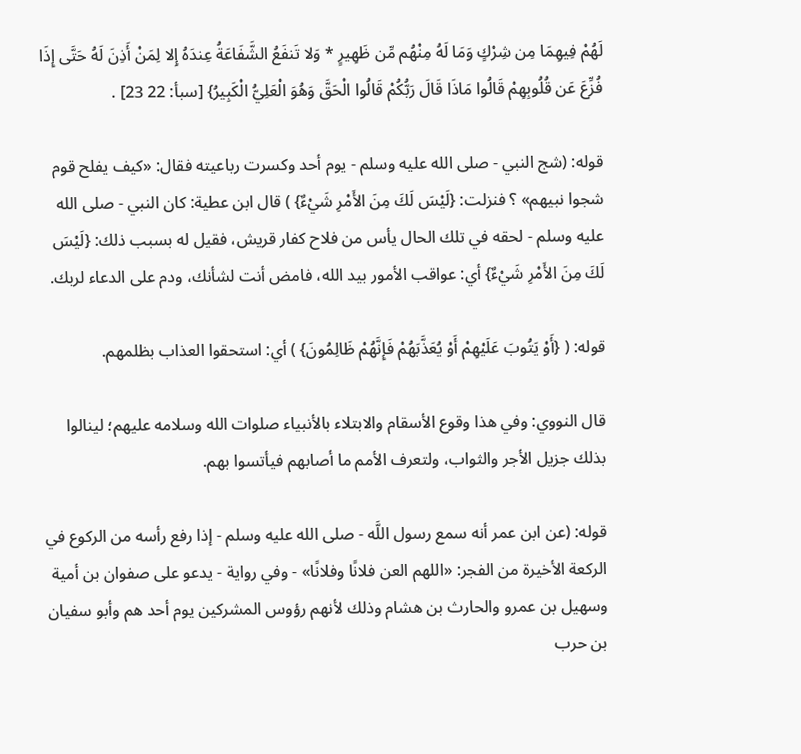لَهُمْ فِيهِمَا مِن شِرْكٍ وَمَا لَهُ مِنْهُم مِّن ظَهِيرٍ * وَلا تَنفَعُ الشَّفَاعَةُ عِندَهُ إِلا لِمَنْ أَذِنَ لَهُ حَتَّى إِذَا فُزِّعَ عَن قُلُوبِهِمْ قَالُوا مَاذَا قَالَ رَبُّكُمْ قَالُوا الْحَقَّ وَهُوَ الْعَلِيُّ الْكَبِيرُ} [سبأ: 22 23] .

قوله: (شج النبي - صلى الله عليه وسلم - يوم أحد وكسرت رباعيته فقال: «كيف يفلح قوم شجوا نبيهم» ؟ فنزلت: {لَيْسَ لَكَ مِنَ الأَمْرِ شَيْءٌ} ) قال ابن عطية: كان النبي - صلى الله عليه وسلم - لحقه في تلك الحال يأس من فلاح كفار قريش، فقيل له بسبب ذلك: {لَيْسَ لَكَ مِنَ الأَمْرِ شَيْءٌ} أي: عواقب الأمور بيد الله، فامض أنت لشأنك، ودم على الدعاء لربك.

قوله: ( {أَوْ يَتُوبَ عَلَيْهِمْ أَوْ يُعَذَّبَهُمْ فَإِنَّهُمْ ظَالِمُونَ} ) أي: استحقوا العذاب بظلمهم.

قال النووي: وفي هذا وقوع الأسقام والابتلاء بالأنبياء صلوات الله وسلامه عليهم؛ لينالوا بذلك جزيل الأجر والثواب، ولتعرف الأمم ما أصابهم فيأتسوا بهم.

قوله: (عن ابن عمر أنه سمع رسول اللَّه - صلى الله عليه وسلم - إذا رفع رأسه من الركوع في الركعة الأخيرة من الفجر: «اللهم العن فلانًا وفلانًا» - وفي رواية - يدعو على صفوان بن أمية وسهيل بن عمرو والحارث بن هشام وذلك لأنهم رؤوس المشركين يوم أحد هم وأبو سفيان بن حرب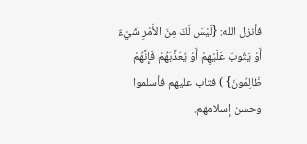فأنزل الله: {لَيْسَ لَكَ مِنَ الأَمْرِ شَيْءٌ أَوْ يَتُوبَ عَلَيْهِمْ أَوْ يُعَذَّبَهُمْ فَإِنَّهُمْ ظَالِمُونَ} ) فتاب عليهم فأسلموا وحسن إسلامهم.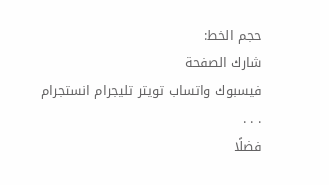حجم الخط:
شارك الصفحة
فيسبوك واتساب تويتر تليجرام انستجرام
. . .
فضلًا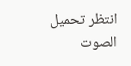انتظر تحميل الصوت